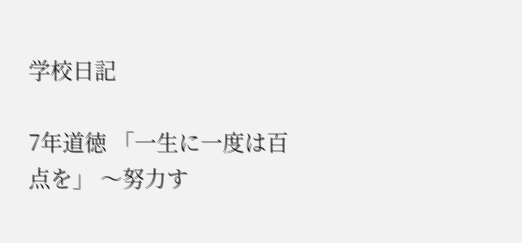学校日記

7年道徳 「一生に一度は百点を」 〜努力す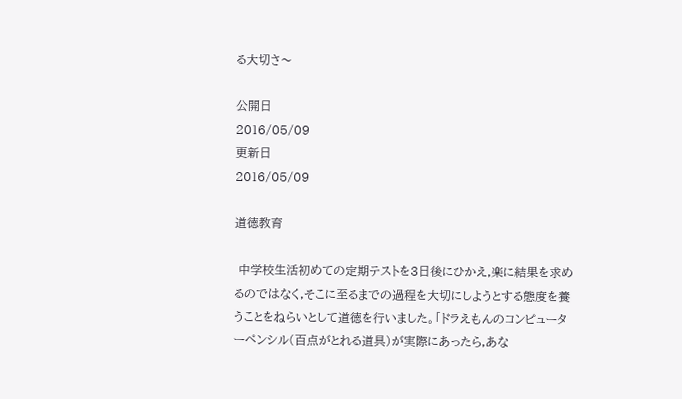る大切さ〜

公開日
2016/05/09
更新日
2016/05/09

道徳教育

 中学校生活初めての定期テストを3日後にひかえ,楽に結果を求めるのではなく,そこに至るまでの過程を大切にしようとする態度を養うことをねらいとして道徳を行いました。「ドラえもんのコンピューターペンシル(百点がとれる道具)が実際にあったら,あな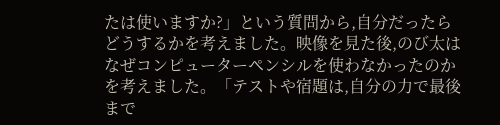たは使いますか?」という質問から,自分だったらどうするかを考えました。映像を見た後,のび太はなぜコンピューターペンシルを使わなかったのかを考えました。「テストや宿題は,自分の力で最後まで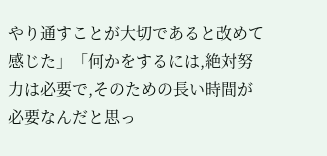やり通すことが大切であると改めて感じた」「何かをするには,絶対努力は必要で,そのための長い時間が必要なんだと思っ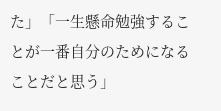た」「一生懸命勉強することが一番自分のためになることだと思う」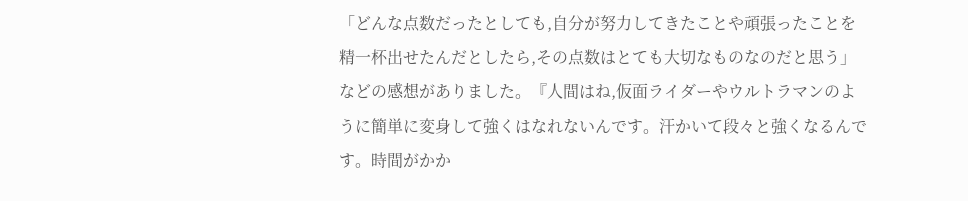「どんな点数だったとしても,自分が努力してきたことや頑張ったことを精一杯出せたんだとしたら,その点数はとても大切なものなのだと思う」などの感想がありました。『人間はね,仮面ライダーやウルトラマンのように簡単に変身して強くはなれないんです。汗かいて段々と強くなるんです。時間がかか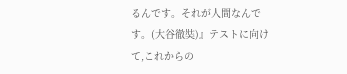るんです。それが人間なんです。(大谷徹奘)』テストに向けて,これからの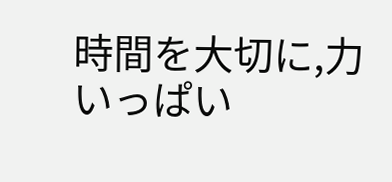時間を大切に,力いっぱい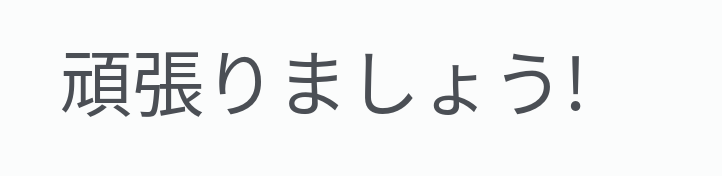頑張りましょう!